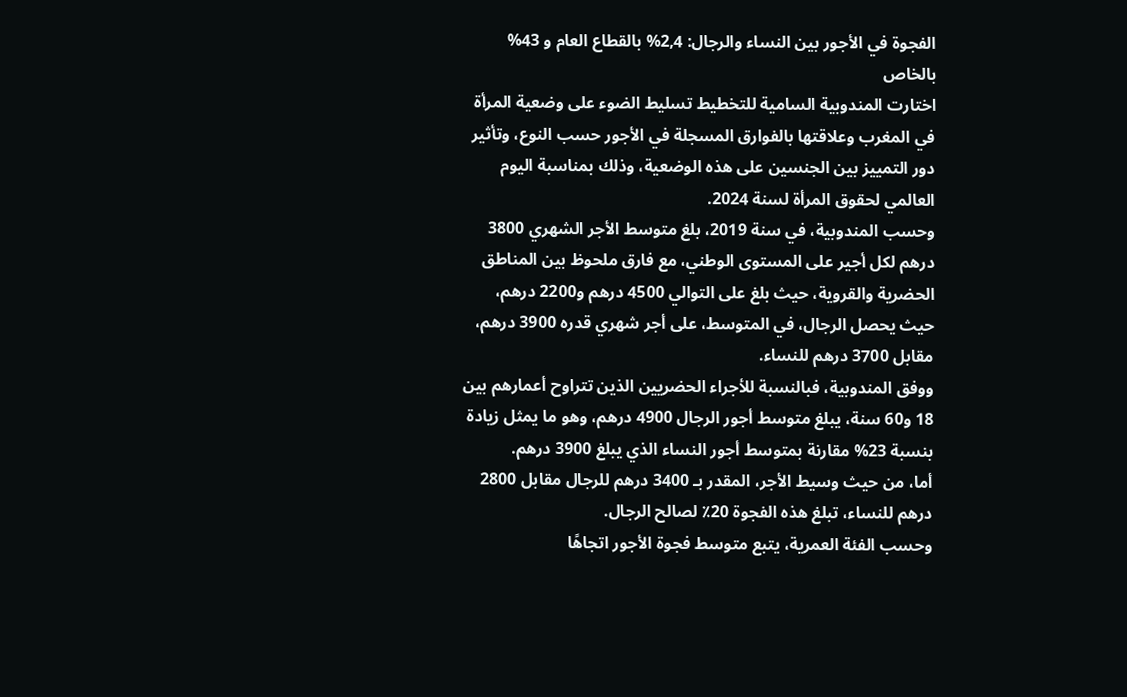الفجوة في الأجور بين النساء والرجال: 2,4% بالقطاع العام و 43% بالخاص
اختارت المندوبية السامية للتخطيط تسليط الضوء على وضعية المرأة في المغرب وعلاقتها بالفوارق المسجلة في الأجور حسب النوع، وتأثير دور التمييز بين الجنسين على هذه الوضعية، وذلك بمناسبة اليوم العالمي لحقوق المرأة لسنة 2024.
وحسب المندوبية، في سنة 2019، بلغ متوسط الأجر الشهري 3800 درهم لكل أجير على المستوى الوطني، مع فارق ملحوظ بين المناطق الحضرية والقروية، حيث بلغ على التوالي 4500 درهم و2200 درهم، حيث يحصل الرجال، في المتوسط، على أجر شهري قدره 3900 درهم، مقابل 3700 درهم للنساء.
ووفق المندوبية، فبالنسبة للأجراء الحضريين الذين تتراوح أعمارهم بين 18 و60 سنة، يبلغ متوسط أجور الرجال 4900 درهم، وهو ما يمثل زيادة بنسبة 23% مقارنة بمتوسط أجور النساء الذي يبلغ 3900 درهم.
أما، من حيث وسيط الأجر، المقدر بـ 3400 درهم للرجال مقابل 2800 درهم للنساء، تبلغ هذه الفجوة 20٪ لصالح الرجال.
وحسب الفئة العمرية، يتبع متوسط فجوة الأجور اتجاهًا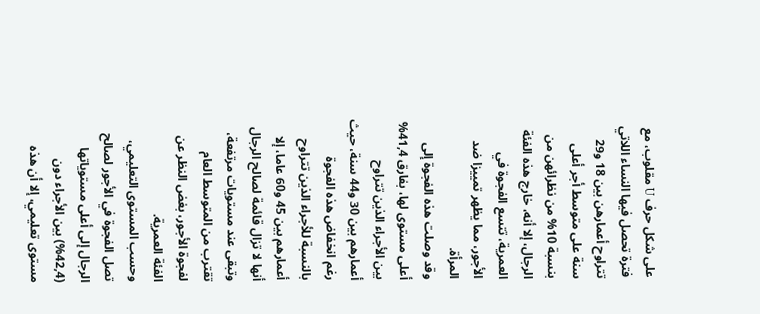على شكل حرف U مقلوب، مع فترة تحصل فيها النساء اللاتي تتراوح أعمارهن بين 18 و29 سنة على متوسط أجر أعلى بنسبة 10% من نظرائهن من الرجال، إلا أنه، خارج هذه الفئة العمرية، تتسع الفجوة في الأجور، مما يظهر تمييزا ضد المرأة.
وقد وصلت هذه الفجوة إلى أعلى مستوى لها، بفارق 41,4% بين الأجراء الذين تتراوح أعمارهم بين 30 و44 سنة، حيث رغم انخفاض هذه الفجوة بالنسبة للأجراء الذين تتراوح أعمارهم بين 45 و60 عاما، إلا أنها لا تزال قائمة لصالح الرجال وتبقى عند مستويات مرتفعة، تقترب من المتوسط العام لفجوة الأجور، بغض النظر عن الفئة العمرية.
وحسب المستوى التعليمي، تصل الفجوة في الأجور لصالح الرجال إلى أعلى مستوياتها (42,4%) بين الأجراء دون مستوى تعليمي، إلا أن هذه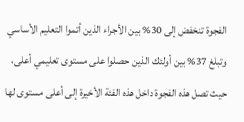الفجوة تنخفض إلى 30% بين الأجراء الذين أتموا التعليم الأساسي وتبلغ 37% بين أولئك الذين حصلوا على مستوى تعليمي أعلى، حيث تصل هذه الفجوة داخل هذه الفئة الأخيرة إلى أعلى مستوى لها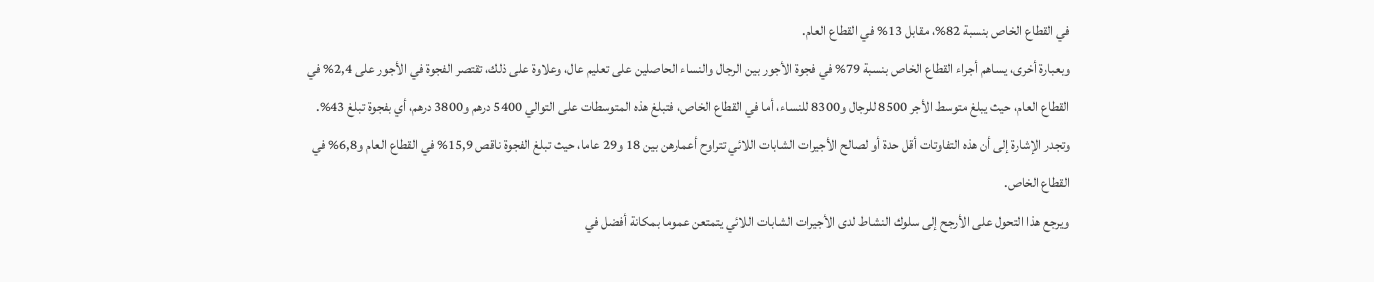في القطاع الخاص بنسبة 82%، مقابل 13% في القطاع العام.
وبعبارة أخرى، يساهم أجراء القطاع الخاص بنسبة 79% في فجوة الأجور بين الرجال والنساء الحاصلين على تعليم عال، وعلاوة على ذلك، تقتصر الفجوة في الأجور على 2,4% في القطاع العام، حيث يبلغ متوسط الأجر 8500 للرجال و8300 للنساء، أما في القطاع الخاص، فتبلغ هذه المتوسطات على التوالي 5400 درهم و3800 درهم، أي بفجوة تبلغ 43%.
وتجدر الإشارة إلى أن هذه التفاوتات أقل حدة أو لصالح الأجيرات الشابات اللائي تتراوح أعمارهن بين 18 و29 عاما، حيث تبلغ الفجوة ناقص 15,9% في القطاع العام و6,8% في القطاع الخاص.
ويرجع هذا التحول على الأرجح إلى سلوك النشاط لدى الأجيرات الشابات اللائي يتمتعن عموما بمكانة أفضل في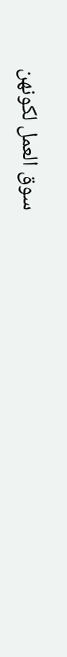سوق العمل لكونهن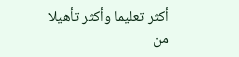أكثر تعليما وأكثر تأهيلا من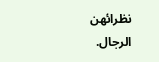نظرائهن الرجال.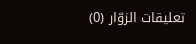تعليقات الزوّار (0)